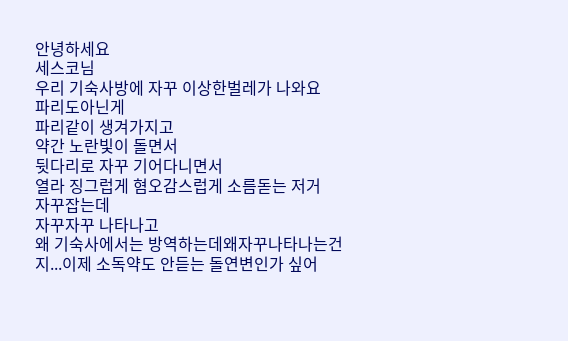안녕하세요
세스코님
우리 기숙사방에 자꾸 이상한벌레가 나와요
파리도아닌게
파리같이 생겨가지고
약간 노란빛이 돌면서
뒷다리로 자꾸 기어다니면서
열라 징그럽게 혐오감스럽게 소름돋는 저거
자꾸잡는데
자꾸자꾸 나타나고
왜 기숙사에서는 방역하는데왜자꾸나타나는건지...이제 소독약도 안듣는 돌연변인가 싶어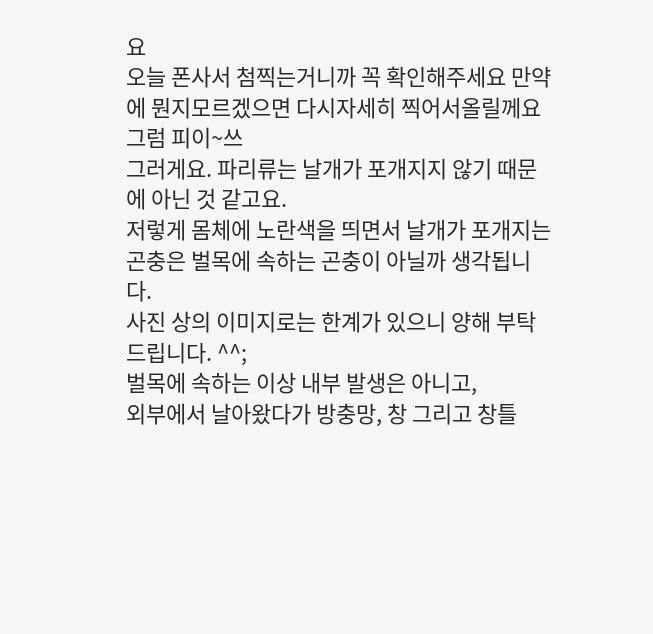요
오늘 폰사서 첨찍는거니까 꼭 확인해주세요 만약에 뭔지모르겠으면 다시자세히 찍어서올릴께요
그럼 피이~쓰
그러게요. 파리류는 날개가 포개지지 않기 때문에 아닌 것 같고요.
저렇게 몸체에 노란색을 띄면서 날개가 포개지는 곤충은 벌목에 속하는 곤충이 아닐까 생각됩니다.
사진 상의 이미지로는 한계가 있으니 양해 부탁 드립니다. ^^;
벌목에 속하는 이상 내부 발생은 아니고,
외부에서 날아왔다가 방충망, 창 그리고 창틀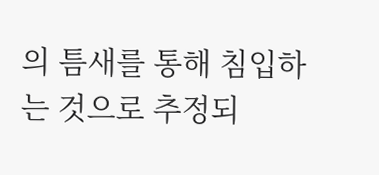의 틈새를 통해 침입하는 것으로 추정되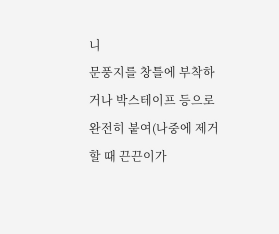니
문풍지를 창틀에 부착하거나 박스테이프 등으로 완전히 붙여(나중에 제거할 때 끈끈이가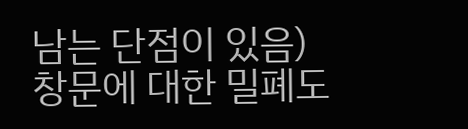남는 단점이 있음)
창문에 대한 밀폐도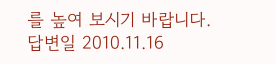를 높여 보시기 바랍니다.
답변일 2010.11.16